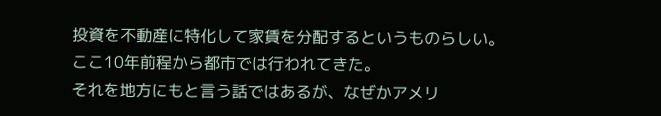投資を不動産に特化して家賃を分配するというものらしい。
ここ10年前程から都市では行われてきた。
それを地方にもと言う話ではあるが、なぜかアメリ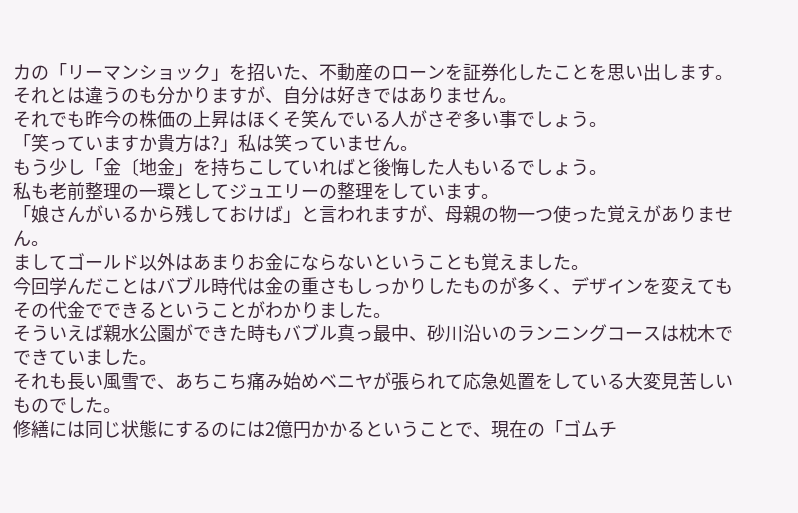カの「リーマンショック」を招いた、不動産のローンを証券化したことを思い出します。
それとは違うのも分かりますが、自分は好きではありません。
それでも昨今の株価の上昇はほくそ笑んでいる人がさぞ多い事でしょう。
「笑っていますか貴方は?」私は笑っていません。
もう少し「金〔地金」を持ちこしていればと後悔した人もいるでしょう。
私も老前整理の一環としてジュエリーの整理をしています。
「娘さんがいるから残しておけば」と言われますが、母親の物一つ使った覚えがありません。
ましてゴールド以外はあまりお金にならないということも覚えました。
今回学んだことはバブル時代は金の重さもしっかりしたものが多く、デザインを変えてもその代金でできるということがわかりました。
そういえば親水公園ができた時もバブル真っ最中、砂川沿いのランニングコースは枕木でできていました。
それも長い風雪で、あちこち痛み始めベニヤが張られて応急処置をしている大変見苦しいものでした。
修繕には同じ状態にするのには2億円かかるということで、現在の「ゴムチ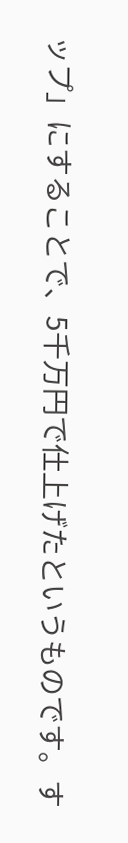ップ」にすることで、5千万円で仕上げたというものです。す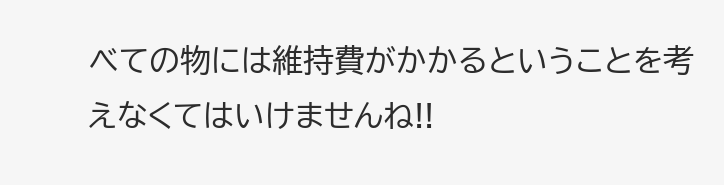べての物には維持費がかかるということを考えなくてはいけませんね!!